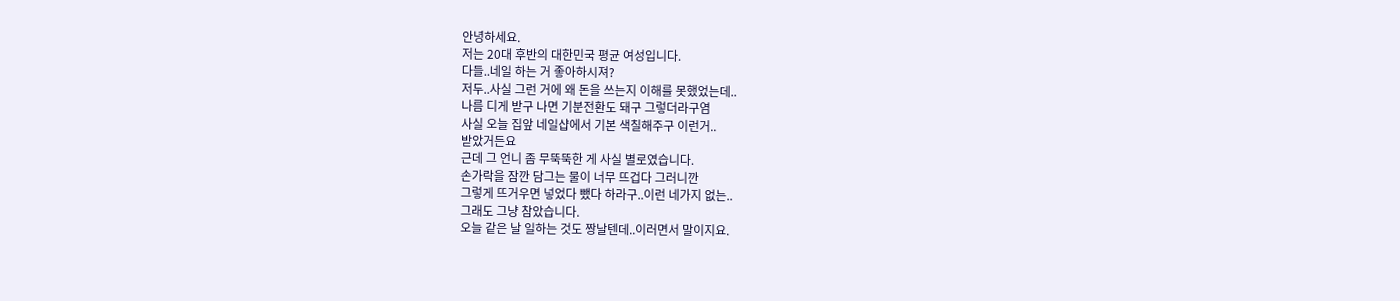안녕하세요.
저는 20대 후반의 대한민국 평균 여성입니다.
다들..네일 하는 거 좋아하시져?
저두..사실 그런 거에 왜 돈을 쓰는지 이해를 못했었는데..
나름 디게 받구 나면 기분전환도 돼구 그렇더라구염
사실 오늘 집앞 네일샵에서 기본 색칠해주구 이런거..
받았거든요
근데 그 언니 좀 무뚝뚝한 게 사실 별로였습니다.
손가락을 잠깐 담그는 물이 너무 뜨겁다 그러니깐
그렇게 뜨거우면 넣었다 뺐다 하라구..이런 네가지 없는..
그래도 그냥 참았습니다.
오늘 같은 날 일하는 것도 짱날텐데..이러면서 말이지요.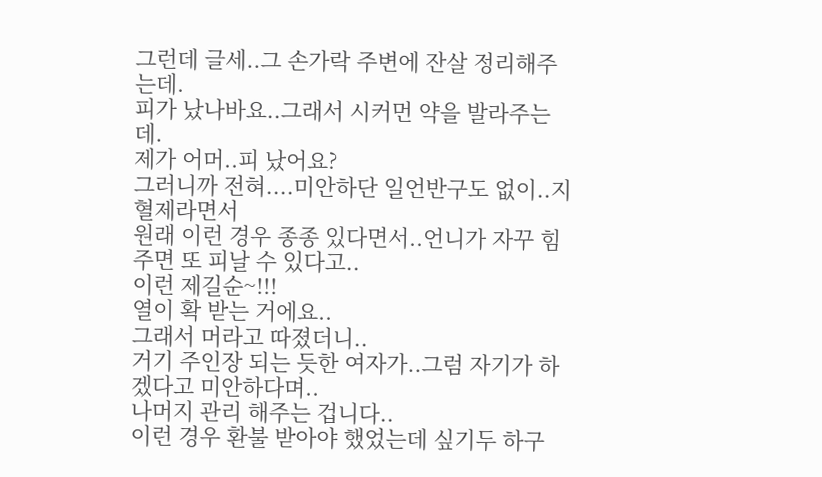그런데 글세..그 손가락 주변에 잔살 정리해주는데.
피가 났나바요..그래서 시커먼 약을 발라주는데.
제가 어머..피 났어요?
그러니까 전혀....미안하단 일언반구도 없이..지혈제라면서
원래 이런 경우 종종 있다면서..언니가 자꾸 힘주면 또 피날 수 있다고..
이런 제길순~!!!
열이 확 받는 거에요..
그래서 머라고 따졌더니..
거기 주인장 되는 듯한 여자가..그럼 자기가 하겠다고 미안하다며..
나머지 관리 해주는 겁니다..
이런 경우 환불 받아야 했었는데 싶기두 하구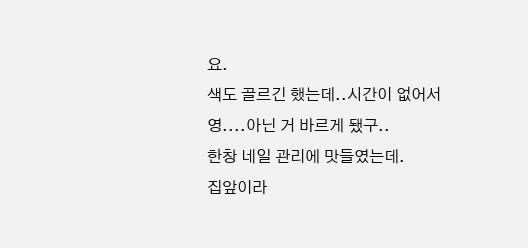요.
색도 골르긴 했는데..시간이 없어서 영....아닌 거 바르게 됐구..
한창 네일 관리에 맛들였는데.
집앞이라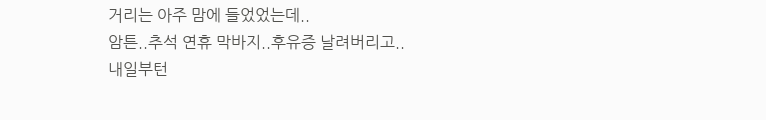거리는 아주 맘에 들었었는데..
암튼..추석 연휴 막바지..후유증 날려버리고..
내일부턴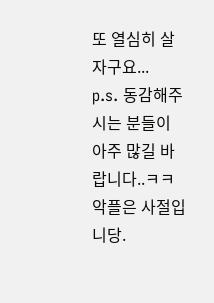또 열심히 살자구요...
p.s. 동감해주시는 분들이 아주 많길 바랍니다..ㅋㅋ
악플은 사절입니당.